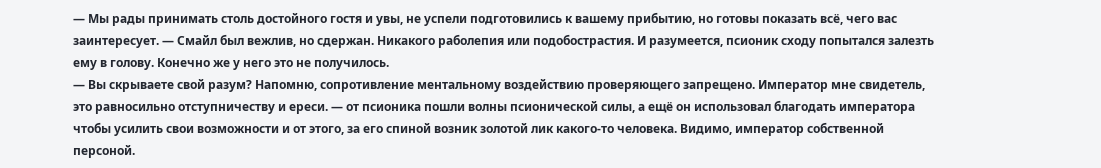— Мы рады принимать столь достойного гостя и увы, не успели подготовились к вашему прибытию, но готовы показать всё, чего вас заинтересует. — Смайл был вежлив, но сдержан. Никакого раболепия или подобострастия. И разумеется, псионик сходу попытался залезть ему в голову. Конечно же у него это не получилось.
— Вы скрываете свой разум? Напомню, сопротивление ментальному воздействию проверяющего запрещено. Император мне свидетель, это равносильно отступничеству и ереси. — от псионика пошли волны псионической силы, а ещё он использовал благодать императора чтобы усилить свои возможности и от этого, за его спиной возник золотой лик какого-то человека. Видимо, император собственной персоной.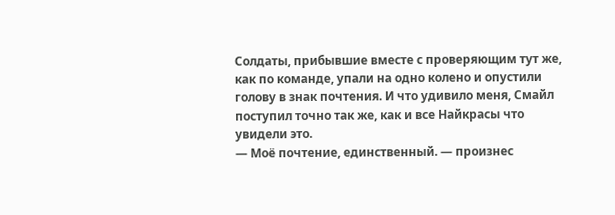Солдаты, прибывшие вместе с проверяющим тут же, как по команде, упали на одно колено и опустили голову в знак почтения. И что удивило меня, Смайл поступил точно так же, как и все Найкрасы что увидели это.
— Моё почтение, единственный. — произнес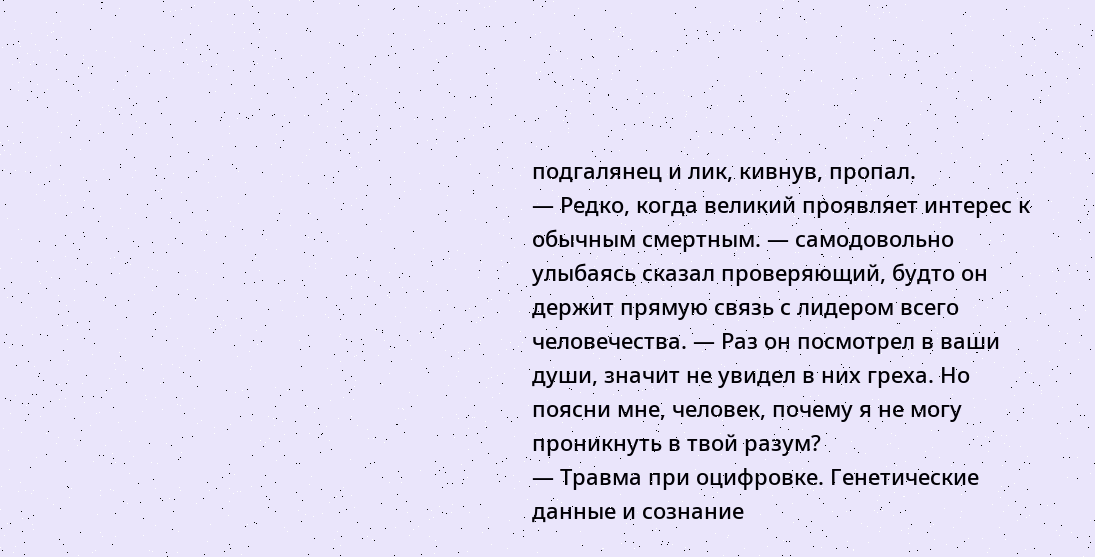подгалянец и лик, кивнув, пропал.
— Редко, когда великий проявляет интерес к обычным смертным. — самодовольно улыбаясь сказал проверяющий, будто он держит прямую связь с лидером всего человечества. — Раз он посмотрел в ваши души, значит не увидел в них греха. Но поясни мне, человек, почему я не могу проникнуть в твой разум?
— Травма при оцифровке. Генетические данные и сознание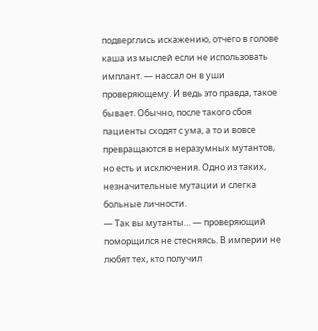подверглись искажению, отчего в голове каша из мыслей если не использовать имплант. — нассал он в уши проверяющему. И ведь это правда, такое бывает. Обычно, после такого сбоя пациенты сходят с ума, а то и вовсе превращаются в неразумных мутантов, но есть и исключения. Одно из таких, незначительные мутации и слегка больные личности.
— Так вы мутанты… — проверяющий поморщился не стесняясь. В империи не любят тех, кто получил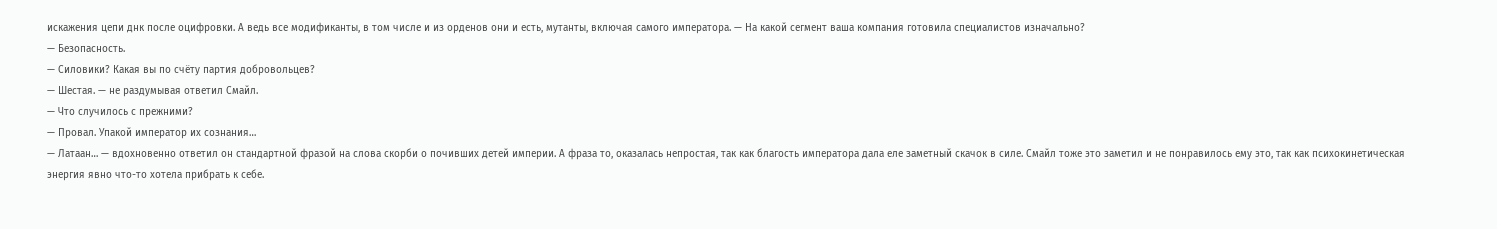искажения цепи днк после оцифровки. А ведь все модификанты, в том числе и из орденов они и есть, мутанты, включая самого императора. — На какой сегмент ваша компания готовила специалистов изначально?
— Безопасность.
— Силовики? Какая вы по счёту партия добровольцев?
— Шестая. — не раздумывая ответил Смайл.
— Что случилось с прежними?
— Провал. Упакой император их сознания…
— Латаан… — вдохновенно ответил он стандартной фразой на слова скорби о почивших детей империи. А фраза то, оказалась непростая, так как благость императора дала еле заметный скачок в силе. Смайл тоже это заметил и не понравилось ему это, так как психокинетическая энергия явно что-то хотела прибрать к себе.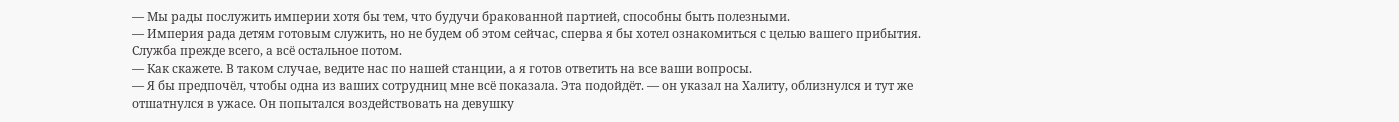— Мы рады послужить империи хотя бы тем, что будучи бракованной партией, способны быть полезными.
— Империя рада детям готовым служить, но не будем об этом сейчас, сперва я бы хотел ознакомиться с целью вашего прибытия. Служба прежде всего, а всё остальное потом.
— Как скажете. В таком случае, ведите нас по нашей станции, а я готов ответить на все ваши вопросы.
— Я бы предпочёл, чтобы одна из ваших сотрудниц мне всё показала. Эта подойдёт. — он указал на Халиту, облизнулся и тут же отшатнулся в ужасе. Он попытался воздействовать на девушку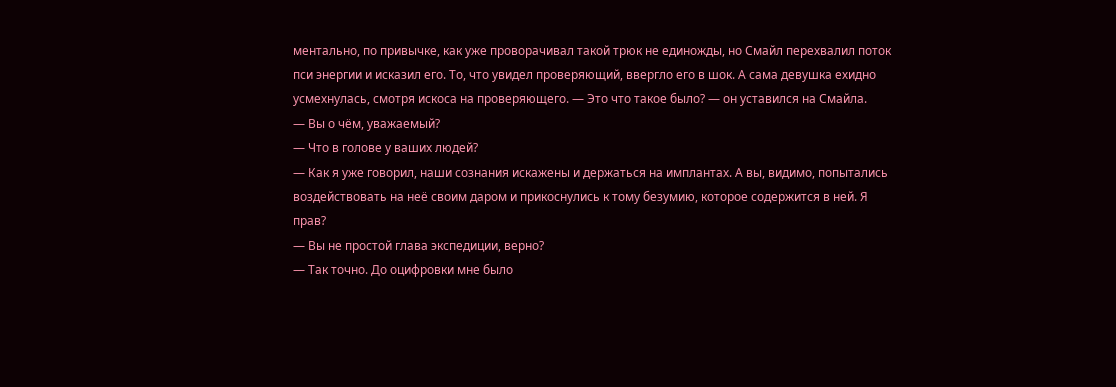ментально, по привычке, как уже проворачивал такой трюк не единожды, но Смайл перехвалил поток пси энергии и исказил его. То, что увидел проверяющий, ввергло его в шок. А сама девушка ехидно усмехнулась, смотря искоса на проверяющего. — Это что такое было? — он уставился на Смайла.
— Вы о чём, уважаемый?
— Что в голове у ваших людей?
— Как я уже говорил, наши сознания искажены и держаться на имплантах. А вы, видимо, попытались воздействовать на неё своим даром и прикоснулись к тому безумию, которое содержится в ней. Я прав?
— Вы не простой глава экспедиции, верно?
— Так точно. До оцифровки мне было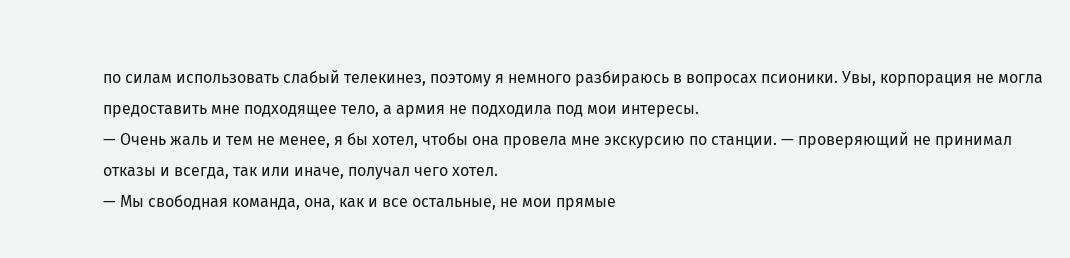по силам использовать слабый телекинез, поэтому я немного разбираюсь в вопросах псионики. Увы, корпорация не могла предоставить мне подходящее тело, а армия не подходила под мои интересы.
— Очень жаль и тем не менее, я бы хотел, чтобы она провела мне экскурсию по станции. — проверяющий не принимал отказы и всегда, так или иначе, получал чего хотел.
— Мы свободная команда, она, как и все остальные, не мои прямые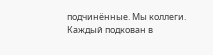подчинённые. Мы коллеги. Каждый подкован в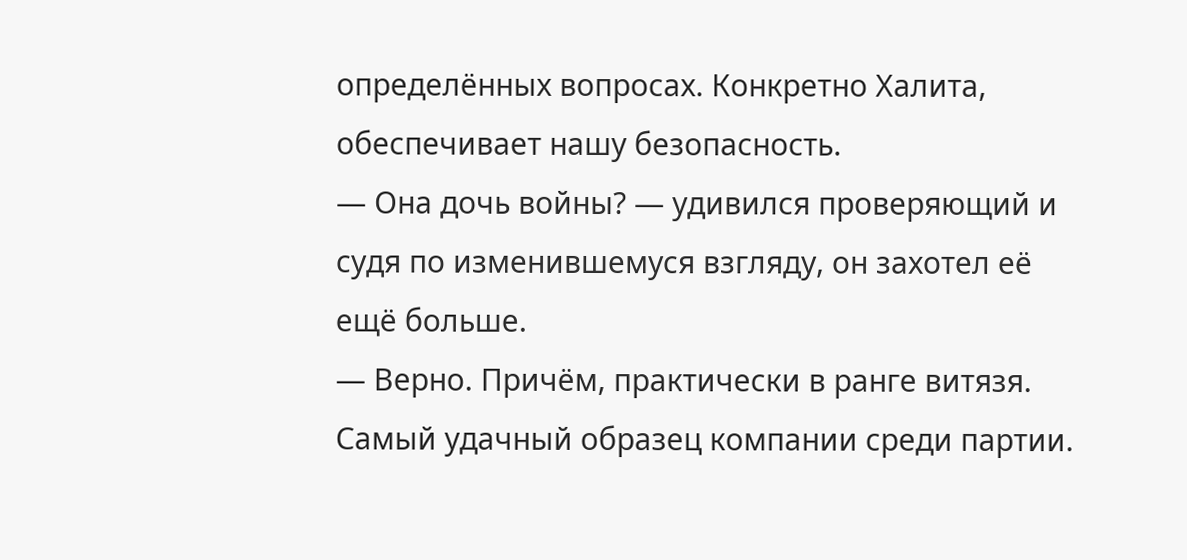определённых вопросах. Конкретно Халита, обеспечивает нашу безопасность.
— Она дочь войны? — удивился проверяющий и судя по изменившемуся взгляду, он захотел её ещё больше.
— Верно. Причём, практически в ранге витязя. Самый удачный образец компании среди партии.